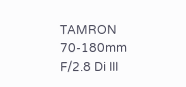TAMRON 70-180mm F/2.8 Di III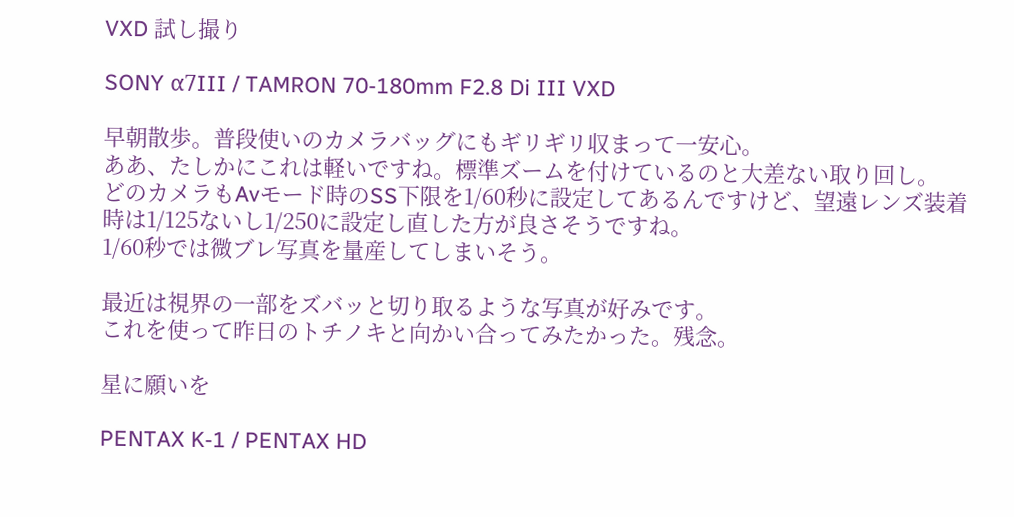VXD 試し撮り

SONY α7III / TAMRON 70-180mm F2.8 Di III VXD

早朝散歩。普段使いのカメラバッグにもギリギリ収まって一安心。
ああ、たしかにこれは軽いですね。標準ズームを付けているのと大差ない取り回し。
どのカメラもAvモード時のSS下限を1/60秒に設定してあるんですけど、望遠レンズ装着時は1/125ないし1/250に設定し直した方が良さそうですね。
1/60秒では微ブレ写真を量産してしまいそう。

最近は視界の一部をズバッと切り取るような写真が好みです。
これを使って昨日のトチノキと向かい合ってみたかった。残念。

星に願いを

PENTAX K-1 / PENTAX HD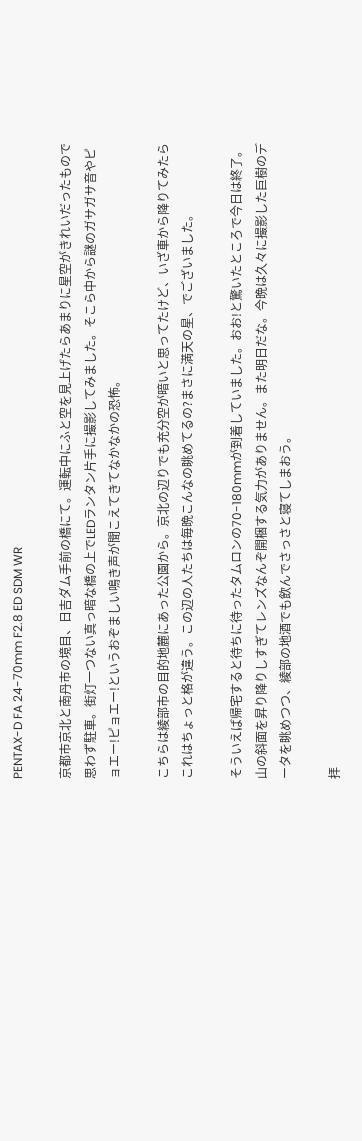PENTAX-D FA 24-70mm F2.8 ED SDM WR

京都市京北と南丹市の境目、日吉ダム手前の橋にて。運転中にふと空を見上げたらあまりに星空がきれいだったもので思わず駐車。街灯一つない真っ暗な橋の上でLEDランタン片手に撮影してみました。そこら中から謎のガサガサ音やピョエー!ピョエー!というおぞましい鳴き声が聞こえてきてなかなかの恐怖。

こちらは綾部市の目的地麓にあった公園から。京北の辺りでも充分空が暗いと思ってたけど、いざ車から降りてみたらこれはちょっと格が違う。この辺の人たちは毎晩こんなの眺めてるの?まさに満天の星、でございました。

そういえば帰宅すると待ちに待ったタムロンの70-180mmが到着していました。おお!と驚いたところで今日は終了。山の斜面を昇り降りしすぎてレンズなんぞ開梱する気力がありません。また明日だな。今晩は久々に撮影した巨樹のデータを眺めつつ、綾部の地酒でも飲んでさっさと寝てしまおう。

拝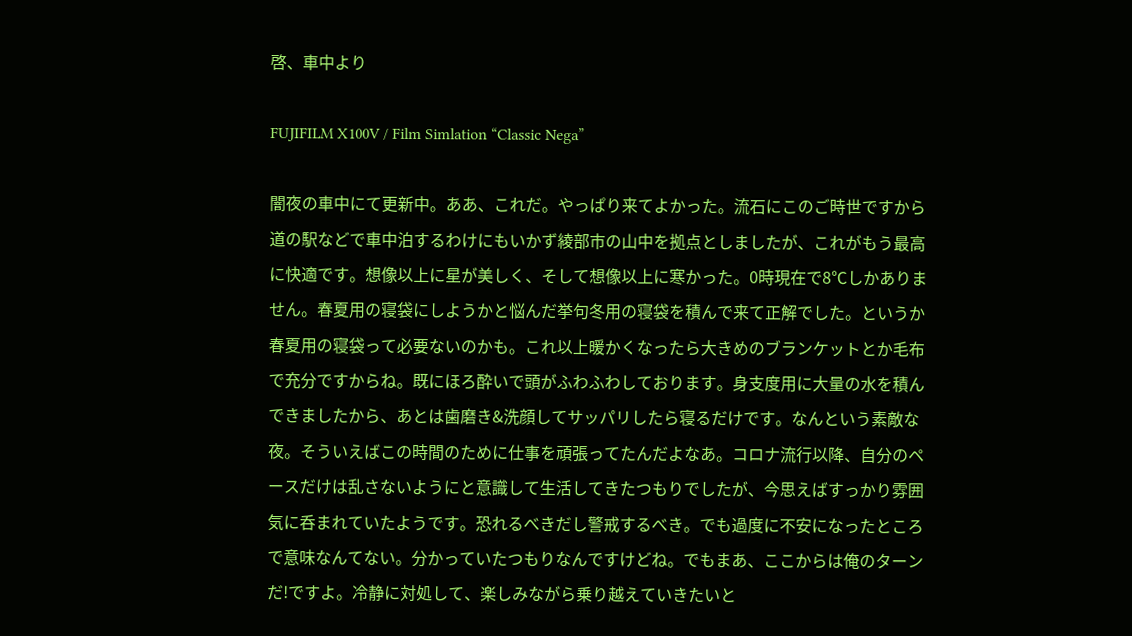啓、車中より

FUJIFILM X100V / Film Simlation “Classic Nega”

闇夜の車中にて更新中。ああ、これだ。やっぱり来てよかった。流石にこのご時世ですから道の駅などで車中泊するわけにもいかず綾部市の山中を拠点としましたが、これがもう最高に快適です。想像以上に星が美しく、そして想像以上に寒かった。0時現在で8℃しかありません。春夏用の寝袋にしようかと悩んだ挙句冬用の寝袋を積んで来て正解でした。というか春夏用の寝袋って必要ないのかも。これ以上暖かくなったら大きめのブランケットとか毛布で充分ですからね。既にほろ酔いで頭がふわふわしております。身支度用に大量の水を積んできましたから、あとは歯磨き&洗顔してサッパリしたら寝るだけです。なんという素敵な夜。そういえばこの時間のために仕事を頑張ってたんだよなあ。コロナ流行以降、自分のペースだけは乱さないようにと意識して生活してきたつもりでしたが、今思えばすっかり雰囲気に呑まれていたようです。恐れるべきだし警戒するべき。でも過度に不安になったところで意味なんてない。分かっていたつもりなんですけどね。でもまあ、ここからは俺のターンだ!ですよ。冷静に対処して、楽しみながら乗り越えていきたいと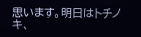思います。明日はトチノキ、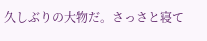久しぶりの大物だ。さっさと寝て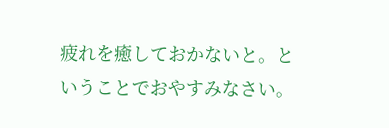疲れを癒しておかないと。ということでおやすみなさい。